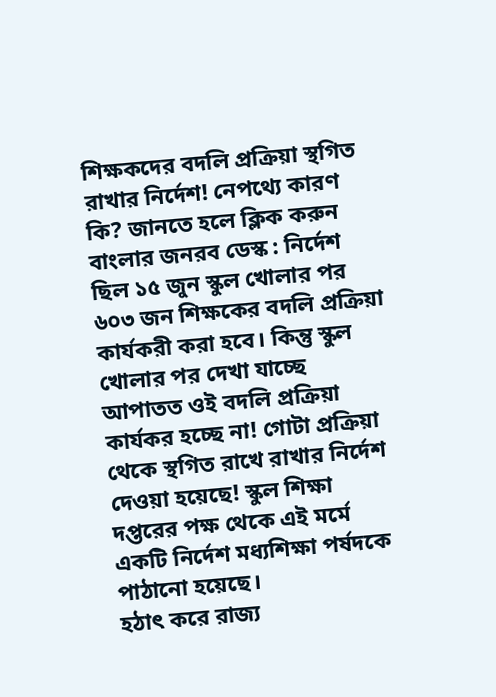শিক্ষকদের বদলি প্রক্রিয়া স্থগিত রাখার নির্দেশ! নেপথ্যে কারণ কি? জানতে হলে ক্লিক করুন
বাংলার জনরব ডেস্ক : নির্দেশ ছিল ১৫ জুন স্কুল খোলার পর ৬০৩ জন শিক্ষকের বদলি প্রক্রিয়া কার্যকরী করা হবে। কিন্তু স্কুল খোলার পর দেখা যাচ্ছে আপাতত ওই বদলি প্রক্রিয়া কার্যকর হচ্ছে না! গোটা প্রক্রিয়া থেকে স্থগিত রাখে রাখার নির্দেশ দেওয়া হয়েছে! স্কুল শিক্ষা দপ্তরের পক্ষ থেকে এই মর্মে একটি নির্দেশ মধ্যশিক্ষা পর্ষদকে পাঠানো হয়েছে।
হঠাৎ করে রাজ্য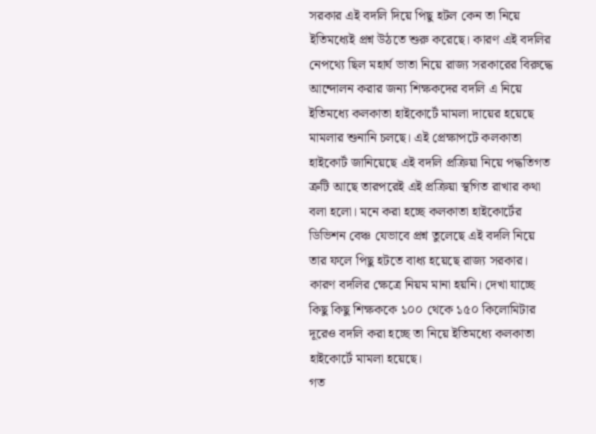সরকার এই বদলি দিয়ে পিছু হটল কেন তা নিয়ে ইতিমধ্যেই প্রশ্ন উঠতে শুরু করেছে। কারণ এই বদলির নেপথ্যে ছিল মহার্ঘ ভাতা নিয়ে রাজ্য সরকারের বিরুদ্ধে আন্দোলন করার জন্য শিক্ষকদের বদলি এ নিয়ে ইতিমধ্যে কলকাতা হাইকোর্টে মামলা দায়ের হয়েছে মামলার শুনানি চলছে। এই প্রেক্ষাপটে কলকাতা হাইকোর্ট জানিয়েছে এই বদলি প্রক্রিয়া নিয়ে পদ্ধতিগত ত্রুটি আছে তারপরেই এই প্রক্রিয়া স্থগিত রাখার কথা বলা হলো। মনে করা হচ্ছে কলকাতা হাইকোর্টের ডিভিশন বেঞ্চ যেভাবে প্রশ্ন তুলেছে এই বদলি নিয়ে তার ফলে পিছু হটতে বাধ্য হয়েছে রাজ্য সরকার। কারণ বদলির ক্ষেত্রে নিয়ম মানা হয়নি। দেখা যাচ্ছে কিছু কিছু শিক্ষককে ১০০ থেকে ১৫০ কিলোমিটার দূরেও বদলি করা হচ্ছে তা নিয়ে ইতিমধ্যে কলকাতা হাইকোর্টে মামলা হয়েছে।
গত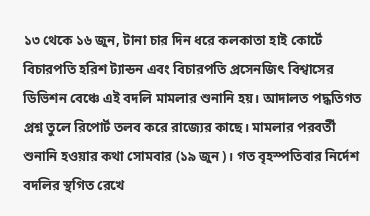১৩ থেকে ১৬ জুন, টানা চার দিন ধরে কলকাতা হাই কোর্টে বিচারপতি হরিশ ট্যান্ডন এবং বিচারপতি প্রসেনজিৎ বিশ্বাসের ডিভিশন বেঞ্চে এই বদলি মামলার শুনানি হয়। আদালত পদ্ধতিগত প্রশ্ন তুলে রিপোর্ট তলব করে রাজ্যের কাছে। মামলার পরবর্তী শুনানি হওয়ার কথা সোমবার (১৯ জুন)। গত বৃহস্পতিবার নির্দেশ বদলির স্থগিত রেখে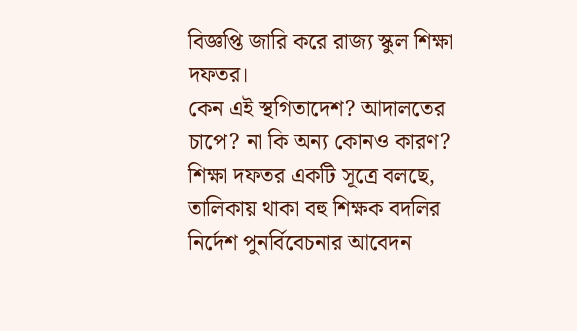বিজ্ঞপ্তি জারি করে রাজ্য স্কুল শিক্ষা দফতর।
কেন এই স্থগিতাদেশ? আদালতের চাপে? না কি অন্য কোনও কারণ? শিক্ষা দফতর একটি সূত্রে বলছে, তালিকায় থাকা বহু শিক্ষক বদলির নির্দেশ পুনর্বিবেচনার আবেদন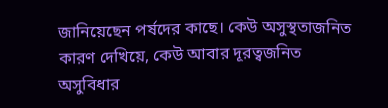জানিয়েছেন পর্ষদের কাছে। কেউ অসুস্থতাজনিত কারণ দেখিয়ে, কেউ আবার দূরত্বজনিত অসুবিধার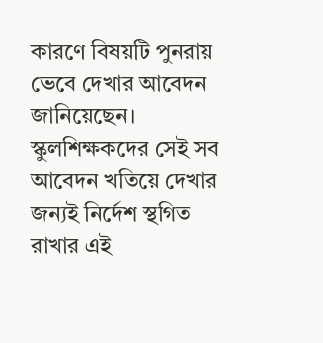কারণে বিষয়টি পুনরায় ভেবে দেখার আবেদন জানিয়েছেন। স্কুলশিক্ষকদের সেই সব আবেদন খতিয়ে দেখার জন্যই নির্দেশ স্থগিত রাখার এই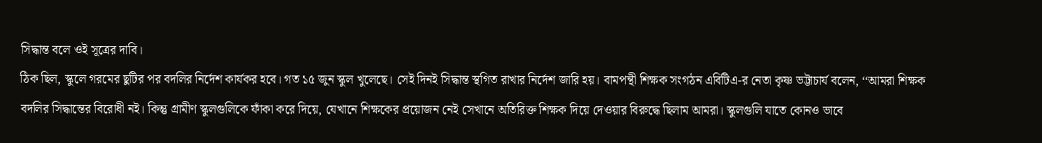সিদ্ধান্ত বলে ওই সূত্রের দাবি।
ঠিক ছিল, স্কুলে গরমের ছুটির পর বদলির নির্দেশ কার্যকর হবে। গত ১৫ জুন স্কুল খুলেছে। সেই দিনই সিদ্ধান্ত স্থগিত রাখার নির্দেশ জারি হয়। বামপন্থী শিক্ষক সংগঠন এবিটিএ-র নেতা কৃষ্ণ ভট্টাচার্য বলেন, ‘‘আমরা শিক্ষক বদলির সিদ্ধান্তের বিরোধী নই। কিন্তু গ্রামীণ স্কুলগুলিকে ফাঁকা করে দিয়ে, যেখানে শিক্ষকের প্রয়োজন নেই সেখানে অতিরিক্ত শিক্ষক দিয়ে দেওয়ার বিরুদ্ধে ছিলাম আমরা। স্কুলগুলি যাতে কোনও ভাবে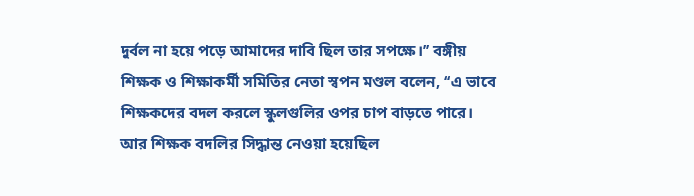দুর্বল না হয়ে পড়ে আমাদের দাবি ছিল তার সপক্ষে।’’ বঙ্গীয় শিক্ষক ও শিক্ষাকর্মী সমিতির নেতা স্বপন মণ্ডল বলেন, ‘‘এ ভাবে শিক্ষকদের বদল করলে স্কুলগুলির ওপর চাপ বাড়তে পারে। আর শিক্ষক বদলির সিদ্ধান্ত নেওয়া হয়েছিল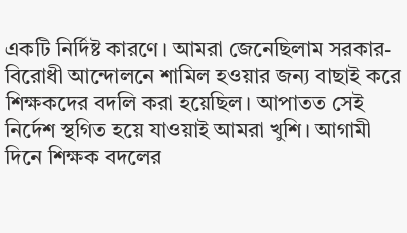একটি নির্দিষ্ট কারণে। আমরা জেনেছিলাম সরকার-বিরোধী আন্দোলনে শামিল হওয়ার জন্য বাছাই করে শিক্ষকদের বদলি করা হয়েছিল। আপাতত সেই নির্দেশ স্থগিত হয়ে যাওয়াই আমরা খুশি। আগামী দিনে শিক্ষক বদলের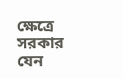ক্ষেত্রে সরকার যেন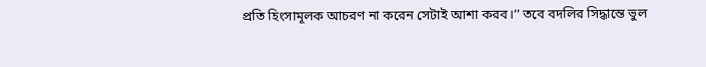প্রতি হিংসামূলক আচরণ না করেন সেটাই আশা করব।’’ তবে বদলির সিদ্ধান্তে ভুল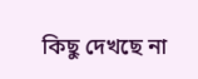কিছু দেখছে না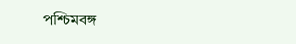পশ্চিমবঙ্গ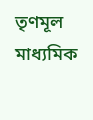তৃণমূল মাধ্যমিক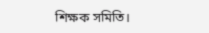শিক্ষক সমিতি।